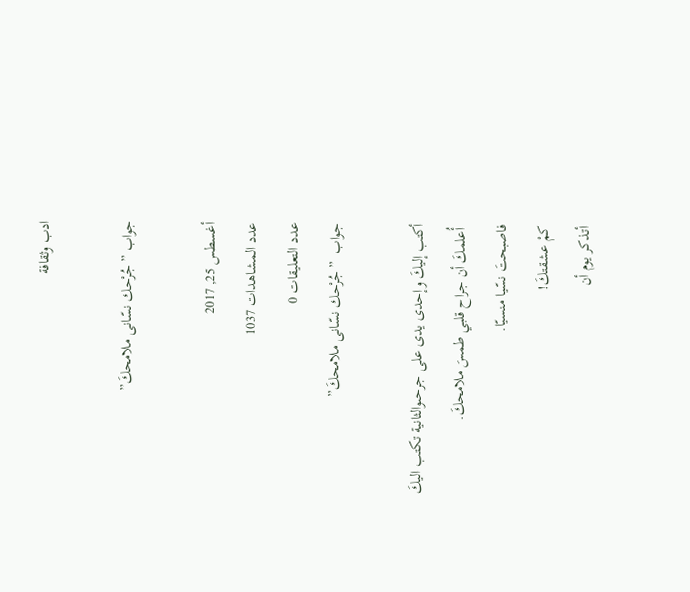ادب وثقافة

جواب ” جُرْحك نسّانى ملامحكَ”

أغسطس 25, 2017
عدد المشاهدات 1037
عدد التعليقات 0
جواب  ” جُرْحك نسّانى ملامحكَ”

أكتب إليكَ وإحدى يدى على جرحىوالثانية تكتب اليكَ
 أُعلمكَ أن جراح قلبي طمسَ ملامحكَ.
فاصبحتَ نسّيا منسيّا.
كمْ عشقتكَ!
أتذكر يوم أن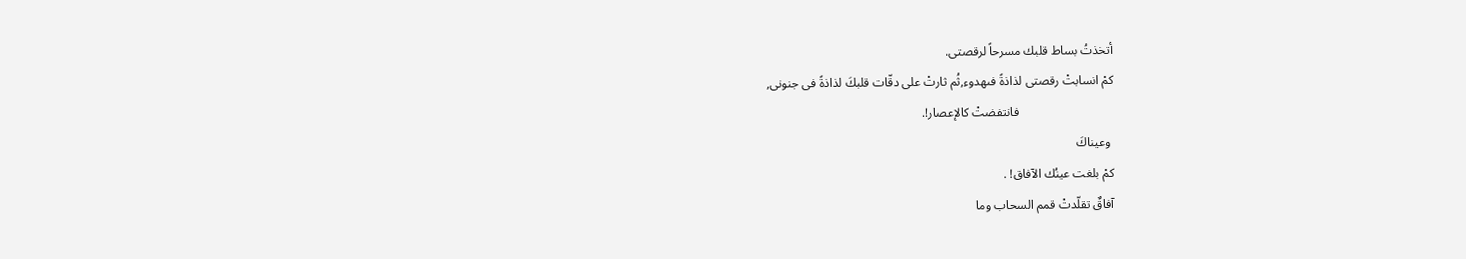أتخذتُ بساط قلبك مسرحاً لرقصتى.
كمْ انسابتْ رقصتى لذاذةً فىهدوء,ثُم ثارتْ على دقّات قلبكَ لذاذةً فى جنونى,
                              فانتفضتْ كالإعصار!.
 وعيناكَ
كمْ بلغت عينُك الآفاق! .
آفاقٌ تقلّدتْ قمم السحاب وما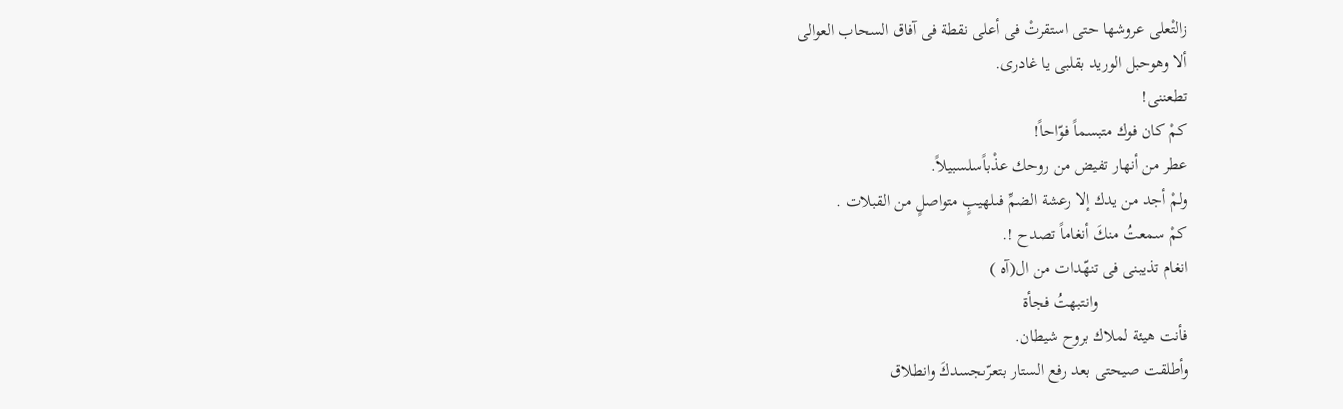زالتْعلى عروشها حتى استقرتْ فى أعلى نقطة فى آفاق السحاب العوالى
ألا وهوحبل الوريد بقلبى يا غادرى.
تطعننى!
كمْ كان فوك متبسماً فوّاحاً!
عطر من أنهار تفيض من روحك عذْباًسلسبيلاً.
ولمْ أجد من يدك إلا رعشة الضمِّ فىلهيبٍ متواصلٍ من القبلات .
كمْ سمعتُ منكَ أنغاماً تصدح !.
انغام تذيبنى فى تنهّدات من ال(آه )
                     وانتبهتُ فجأة
فأنت هيئة لملاك بروح شيطان.
وأطلقت صيحتى بعد رفع الستار بتعرّىجسدكَ وانطلاق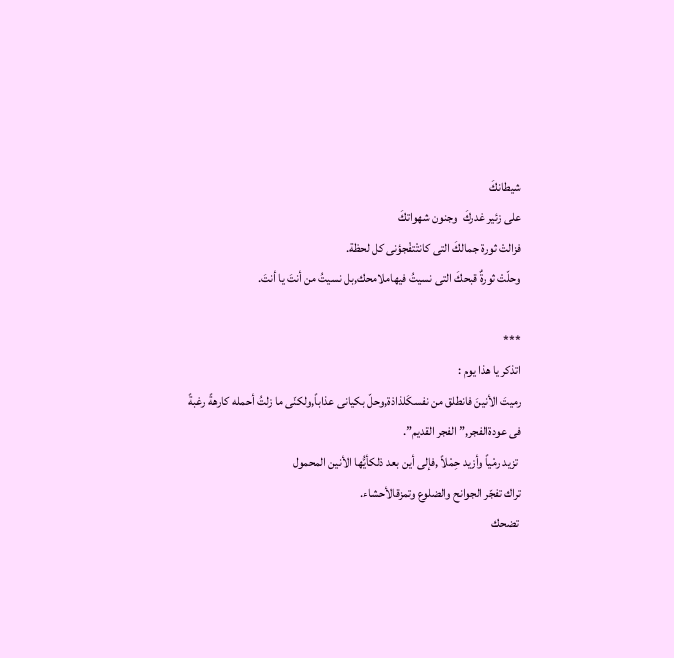شيطانكَ
على زئير غدركَ  وجنون شهواتكَ
فزالتْ ثورة جمالكَ التى كانتْتفْجؤنى كل لحظة.
وحلّتْ ثورةٌ قبحكَ التى نسيتُ فيهاملامحك,بل نسيتُ من أنتَ يا أنتَ.

***
اتذكر يا هذا يوم :
رميتَ الأنينَ فانطلق من نفسكَلذاذة,وحلّ بكيانى عذاباً,ولكنّى ما زلتُ أحمله كارهةً رغبةً فى عودةالفجر,”الفجر القديم”.
 تزيد رمْياً وأزيد حِمْلاً ,فإلى أين بعد ذلكأيُّها الأنين المحمول
تراك تفجّر الجوانح والضلوع وتمزقالأحشاء.
 تضحك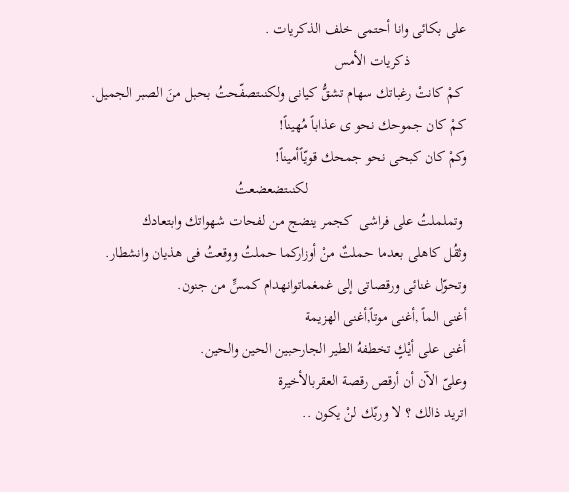على بكائى وانا أحتمى خلف الذكريات .
               ذكريات الأمس
 كمْ كانتْ رغباتك سهام تشقُّ كيانى ولكنىتصفّحتُ بحبل منَ الصبر الجميل.
كمْ كان جموحك نحو ى عذاباً مُهيناً!
وكمْ كان كبحى نحو جمحك قويّاًأميناً!
                                          لكنىتضعضعتُ
 وتململتُ على فراشى  كجمر ينضج من لفحات شهواتك وابتعادك
وثقُل كاهلى بعدما حملتٌ منْ أوزاركما حملتُ ووقعتُ فى هذيان وانشطار.
وتحوّل غنائى ورقصاتى إلى غمغماتوانهدام كمسٍّ من جنون.
أغنى الماً ,أغنى موتاً,أغنى الهزيمة
أغنى على أيْكٍ تخطفهُ الطير الجارحبين الحين والحين.
وعلىّ الآن أن أرقص رقصة العقربالأخيرة
اتريد ذالك ؟ لا وربّك لنْ يكون ..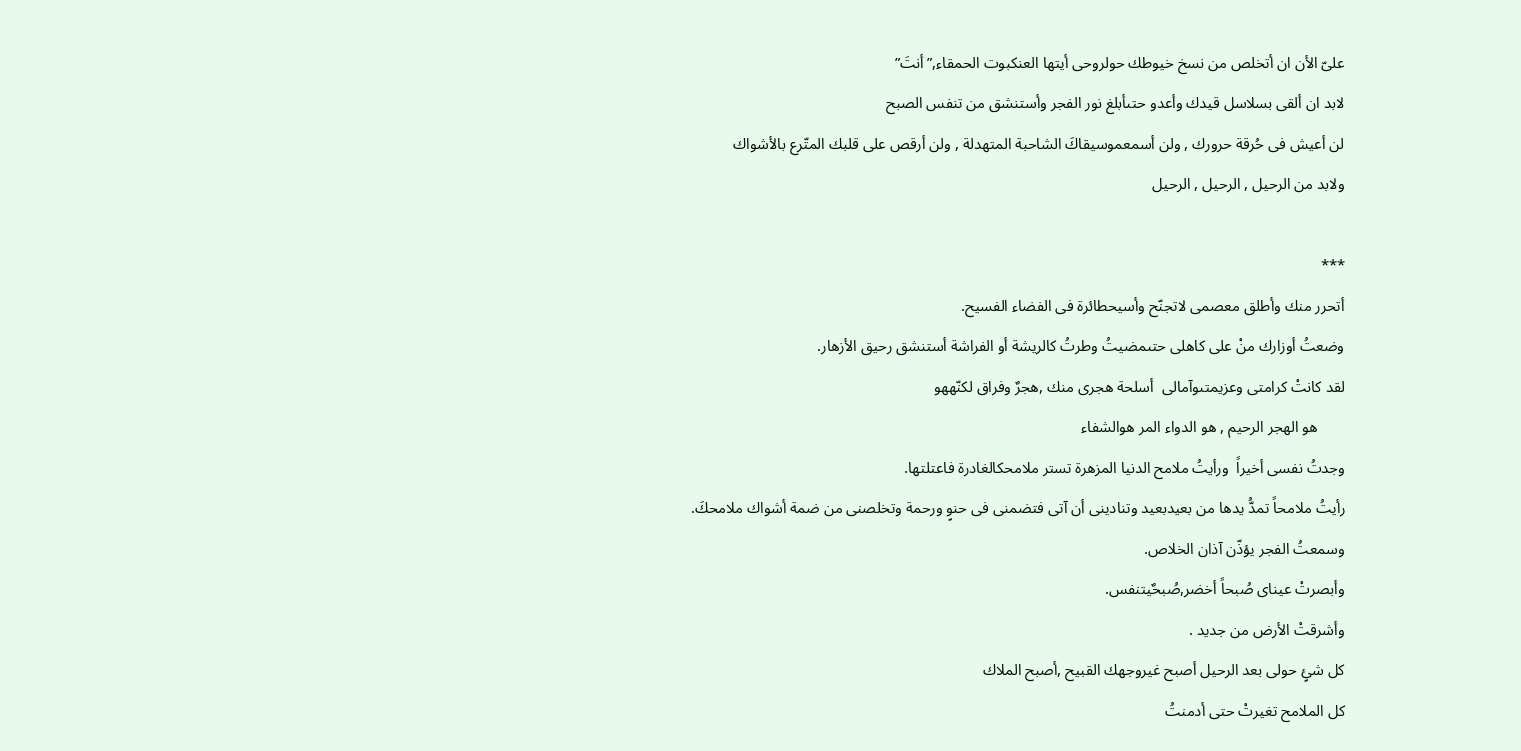علىّ الأن ان أتخلص من نسخ خيوطك حولروحى أيتها العنكبوت الحمقاء,”أنتَ”
لابد ان ألقى بسلاسل قيدك وأعدو حتىأبلغ نور الفجر وأستنشق من تنفس الصبح
لن أعيش فى حُرقة حرورك , ولن أسمعموسيقاكَ الشاحبة المتهدلة , ولن أرقص على قلبك المتّرع بالأشواك
ولابد من الرحيل , الرحيل , الرحيل

***
أتحرر منك وأطلق معصمى لاتجنّح وأسيحطائرة فى الفضاء الفسيح.
وضعتُ أوزارك منْ على كاهلى حتىمضيتُ وطرتُ كالريشة أو الفراشة أستنشق رحيق الأزهار.
لقد كانتْ كرامتى وعزيمتىوآمالى  أسلحة هجرى منك ,هجرٌ وفراق لكنّههو
       هو الهجر الرحيم , هو الدواء المر هوالشفاء
وجدتُ نفسى أخيراً  ورأيتُ ملامح الدنيا المزهرة تستر ملامحكالغادرة فاعتلتها.
رأيتُ ملامحاً تمدُّ يدها من بعيدبعيد وتنادينى أن آتى فتضمنى فى حنوٍ ورحمة وتخلصنى من ضمة أشواك ملامحكَ.
وسمعتُ الفجر يؤذّن آذان الخلاص.
وأبصرتْ عيناى صُبحاً أخضر,صُبحٌيتنفس.
وأشرقتْ الأرض من جديد .
كل شئٍ حولى بعد الرحيل أصبح غيروجهك القبيح ,أصبح الملاك
كل الملامح تغيرتْ حتى أدمنتُ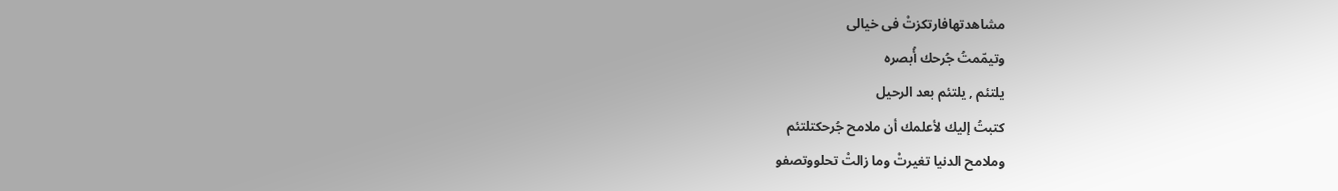مشاهدتهافارتكزتْ فى خيالى
وتيمّمتُ جُرحك أُبصره
يلتئم , يلتئم بعد الرحيل
كتبتُ إليك لأعلمك أن ملامح جُرحكتلتئم
وملامح الدنيا تغيرتْ وما زالتْ تحلووتصفو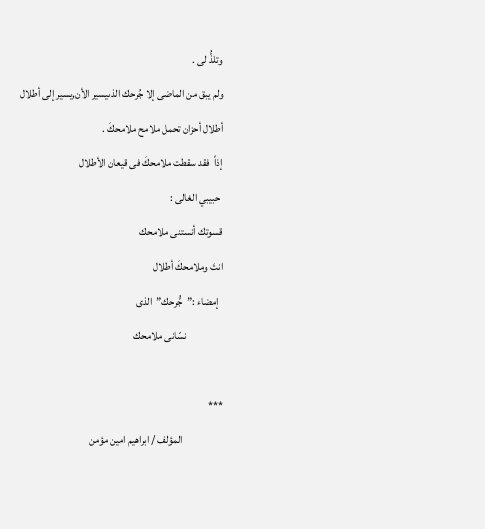وتلذُّ لى .
ولم يبق من الماضى إلا جُرحك الذىيسير الأن,يسير إلى أطلال
أطلال أحزان تحمل ملامح ملامحكَ .
إذاً  فقد سقطت ملامحكَ فى قيعان الأطلال
 حبيبي الغالى :
قسوتك أنستنى ملامحك
انتَ وملامحكَ أطلال
  إمضاء :”جًُرحك”الذى
                 نسّانى ملامحك

***
                   المؤلف / ابراهيم امين مؤمن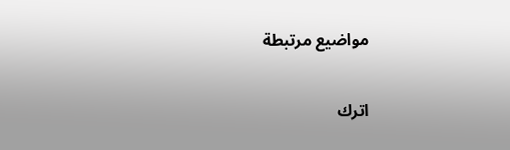مواضيع مرتبطة

اترك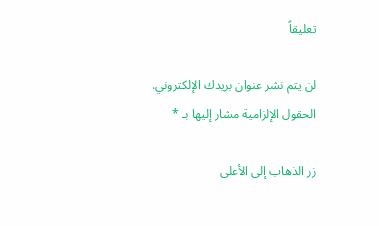تعليقاً

لن يتم نشر عنوان بريدك الإلكتروني. الحقول الإلزامية مشار إليها بـ *

زر الذهاب إلى الأعلى